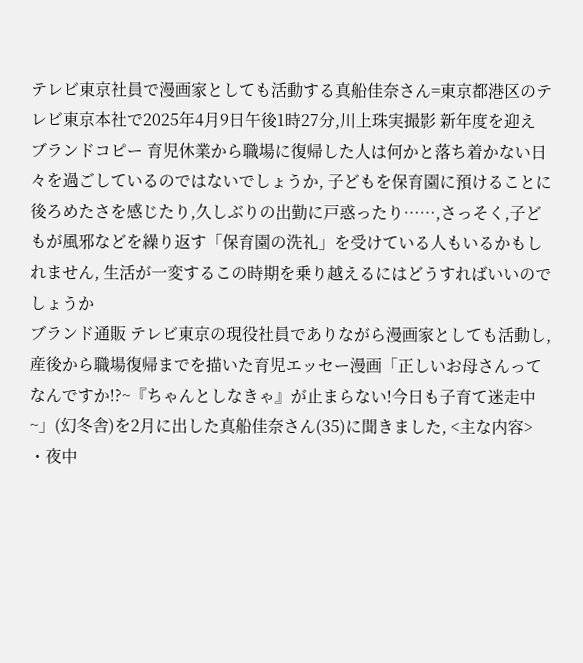テレビ東京社員で漫画家としても活動する真船佳奈さん=東京都港区のテレビ東京本社で2025年4月9日午後1時27分,川上珠実撮影 新年度を迎え
ブランドコピー 育児休業から職場に復帰した人は何かと落ち着かない日々を過ごしているのではないでしょうか, 子どもを保育園に預けることに後ろめたさを感じたり,久しぶりの出勤に戸惑ったり……,さっそく,子どもが風邪などを繰り返す「保育園の洗礼」を受けている人もいるかもしれません, 生活が一変するこの時期を乗り越えるにはどうすればいいのでしょうか
ブランド通販 テレビ東京の現役社員でありながら漫画家としても活動し,産後から職場復帰までを描いた育児エッセー漫画「正しいお母さんってなんですか!?~『ちゃんとしなきゃ』が止まらない!今日も子育て迷走中~」(幻冬舎)を2月に出した真船佳奈さん(35)に聞きました, <主な内容> ・夜中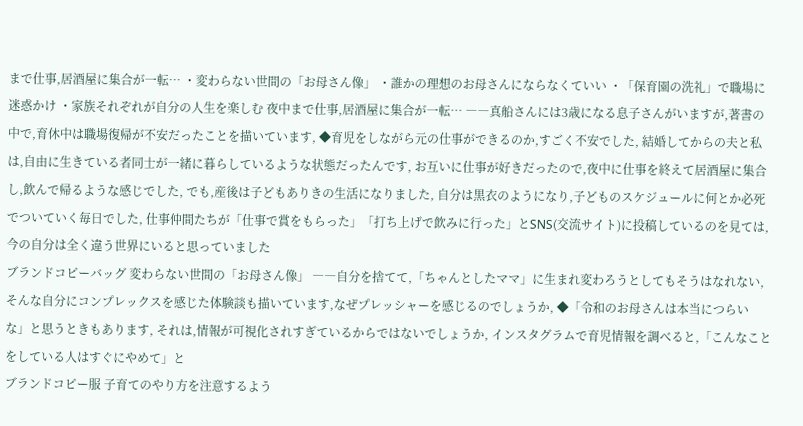まで仕事,居酒屋に集合が一転… ・変わらない世間の「お母さん像」 ・誰かの理想のお母さんにならなくていい ・「保育園の洗礼」で職場に迷惑かけ ・家族それぞれが自分の人生を楽しむ 夜中まで仕事,居酒屋に集合が一転… ――真船さんには3歳になる息子さんがいますが,著書の中で,育休中は職場復帰が不安だったことを描いています, ◆育児をしながら元の仕事ができるのか,すごく不安でした, 結婚してからの夫と私は,自由に生きている者同士が一緒に暮らしているような状態だったんです, お互いに仕事が好きだったので,夜中に仕事を終えて居酒屋に集合し,飲んで帰るような感じでした, でも,産後は子どもありきの生活になりました, 自分は黒衣のようになり,子どものスケジュールに何とか必死でついていく毎日でした, 仕事仲間たちが「仕事で賞をもらった」「打ち上げで飲みに行った」とSNS(交流サイト)に投稿しているのを見ては,今の自分は全く違う世界にいると思っていました
ブランドコピーバッグ 変わらない世間の「お母さん像」 ――自分を捨てて,「ちゃんとしたママ」に生まれ変わろうとしてもそうはなれない,そんな自分にコンプレックスを感じた体験談も描いています,なぜプレッシャーを感じるのでしょうか, ◆「令和のお母さんは本当につらいな」と思うときもあります, それは,情報が可視化されすぎているからではないでしょうか, インスタグラムで育児情報を調べると,「こんなことをしている人はすぐにやめて」と
ブランドコピー服 子育てのやり方を注意するよう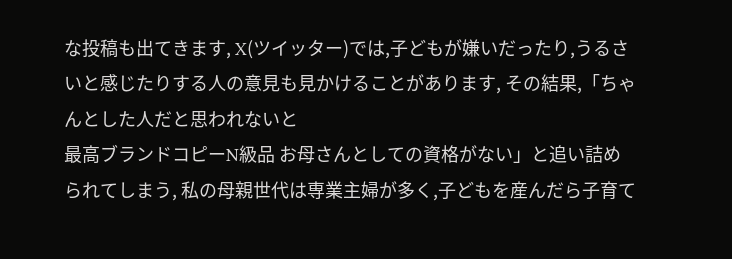な投稿も出てきます, X(ツイッター)では,子どもが嫌いだったり,うるさいと感じたりする人の意見も見かけることがあります, その結果,「ちゃんとした人だと思われないと
最高ブランドコピーN級品 お母さんとしての資格がない」と追い詰められてしまう, 私の母親世代は専業主婦が多く,子どもを産んだら子育て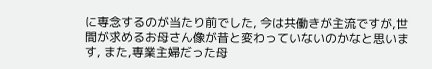に専念するのが当たり前でした, 今は共働きが主流ですが,世間が求めるお母さん像が昔と変わっていないのかなと思います, また,専業主婦だった母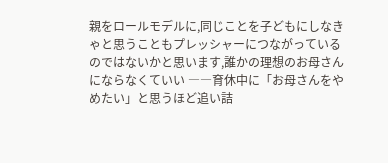親をロールモデルに,同じことを子どもにしなきゃと思うこともプレッシャーにつながっているのではないかと思います,誰かの理想のお母さんにならなくていい ――育休中に「お母さんをやめたい」と思うほど追い詰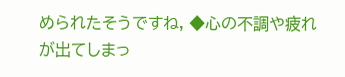められたそうですね, ◆心の不調や疲れが出てしまっ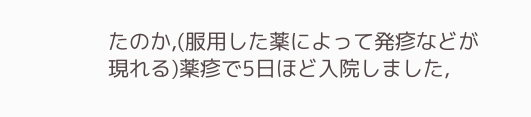たのか,(服用した薬によって発疹などが現れる)薬疹で5日ほど入院しました,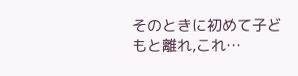そのときに初めて子どもと離れ,これ…